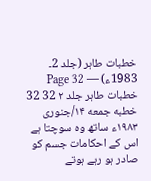خطبات طاہر (جلد 2۔ 1983ء) — Page 32
خطبات طاہر جلد ۲ 32 32 خطبه جمعه ۱۴/جنوری ۱۹۸۳ء ساتھ وہ سوچتا ہے اس کے احکامات جسم کو صادر ہو رہے ہوتے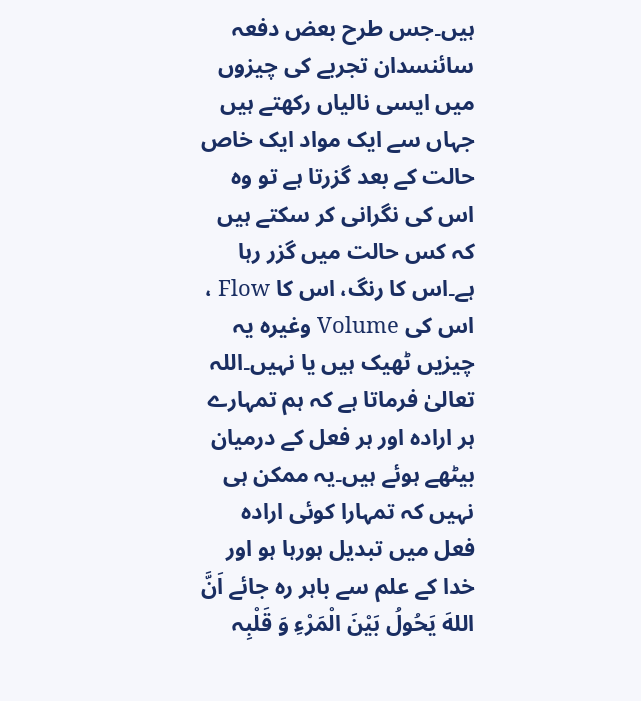ہیں۔جس طرح بعض دفعہ سائنسدان تجربے کی چیزوں میں ایسی نالیاں رکھتے ہیں جہاں سے ایک مواد ایک خاص حالت کے بعد گزرتا ہے تو وہ اس کی نگرانی کر سکتے ہیں کہ کس حالت میں گزر رہا ہے۔اس کا رنگ، اس کا Flow ، اس کی Volume وغیرہ یہ چیزیں ٹھیک ہیں یا نہیں۔اللہ تعالیٰ فرماتا ہے کہ ہم تمہارے ہر ارادہ اور ہر فعل کے درمیان بیٹھے ہوئے ہیں۔یہ ممکن ہی نہیں کہ تمہارا کوئی ارادہ فعل میں تبدیل ہورہا ہو اور خدا کے علم سے باہر رہ جائے اَنَّ اللهَ يَحُولُ بَيْنَ الْمَرْءِ وَ قَلْبِہ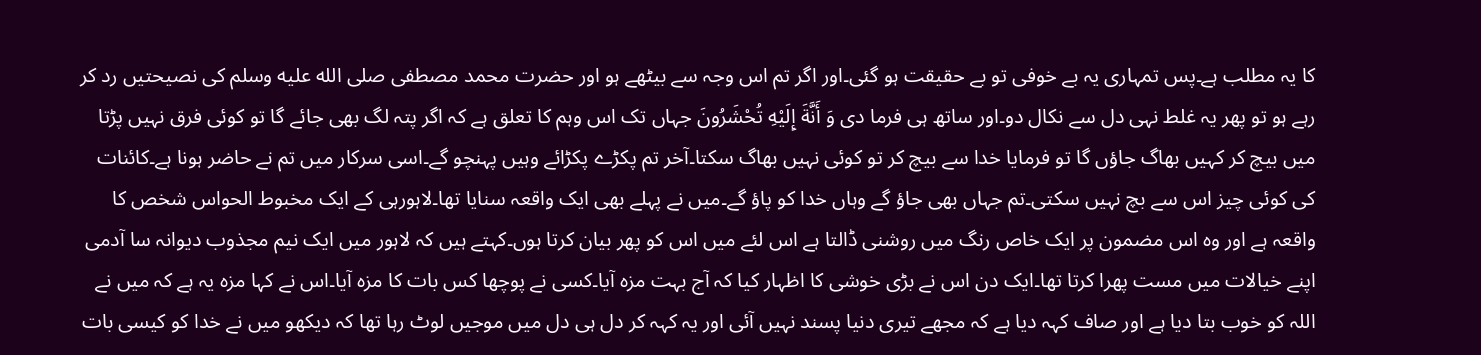کا یہ مطلب ہے۔پس تمہاری یہ بے خوفی تو بے حقیقت ہو گئی۔اور اگر تم اس وجہ سے بیٹھے ہو اور حضرت محمد مصطفی صلى الله عليه وسلم کی نصیحتیں رد کر رہے ہو تو پھر یہ غلط نہی دل سے نکال دو۔اور ساتھ ہی فرما دی وَ أَنَّةَ إِلَيْهِ تُحْشَرُونَ جہاں تک اس وہم کا تعلق ہے کہ اگر پتہ لگ بھی جائے گا تو کوئی فرق نہیں پڑتا میں بیچ کر کہیں بھاگ جاؤں گا تو فرمایا خدا سے بیچ کر تو کوئی نہیں بھاگ سکتا۔آخر تم پکڑے پکڑائے وہیں پہنچو گے۔اسی سرکار میں تم نے حاضر ہونا ہے۔کائنات کی کوئی چیز اس سے بچ نہیں سکتی۔تم جہاں بھی جاؤ گے وہاں خدا کو پاؤ گے۔میں نے پہلے بھی ایک واقعہ سنایا تھا۔لاہورہی کے ایک مخبوط الحواس شخص کا واقعہ ہے اور وہ اس مضمون پر ایک خاص رنگ میں روشنی ڈالتا ہے اس لئے میں اس کو پھر بیان کرتا ہوں۔کہتے ہیں کہ لاہور میں ایک نیم مجذوب دیوانہ سا آدمی اپنے خیالات میں مست پھرا کرتا تھا۔ایک دن اس نے بڑی خوشی کا اظہار کیا کہ آج بہت مزہ آیا۔کسی نے پوچھا کس بات کا مزہ آیا۔اس نے کہا مزہ یہ ہے کہ میں نے اللہ کو خوب بتا دیا ہے اور صاف کہہ دیا ہے کہ مجھے تیری دنیا پسند نہیں آئی اور یہ کہہ کر دل ہی دل میں موجیں لوٹ رہا تھا کہ دیکھو میں نے خدا کو کیسی بات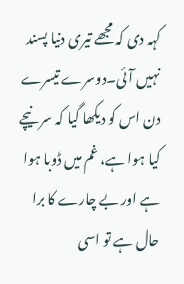کہہ دی کہ مجھے تیری دنیا پسند نہیں آئی۔دوسرے تیسرے دن اس کو دیکھا گیا کہ سر نیچے کیا ہوا ہے، غم میں ڈوبا ہوا ہے اور بے چارے کا برا حال ہے تو اسی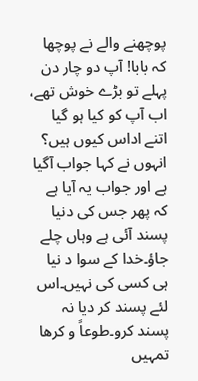پوچھنے والے نے پوچھا کہ بابا! آپ دو چار دن پہلے تو بڑے خوش تھے، اب آپ کو کیا ہو گیا اتنے اداس کیوں ہیں؟ انہوں نے کہا جواب آگیا ہے اور جواب یہ آیا ہے کہ پھر جس کی دنیا پسند آئی ہے وہاں چلے جاؤ۔خدا کے سوا د نیا ہی کسی کی نہیں۔اس لئے پسند کر دیا نہ پسند کرو۔طوعاً و کرھا تمہیں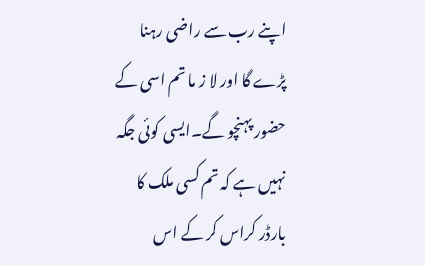اپنے رب سے راضی رہنا پڑے گا اور لا ز ما تم اسی کے حضور پہنچو گے۔ایسی کوئی جگہ نہیں ہے کہ تم کسی ملک کا بارڈر کراس کر کے اس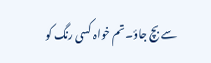سے بچ جاؤ۔تم خواہ کسی رنگ کو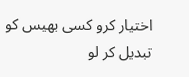اختیار کرو کسی بھیس کو تبدیل کر لو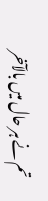تم نے ہر حال میں بالآخر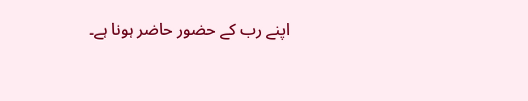اپنے رب کے حضور حاضر ہونا ہے۔